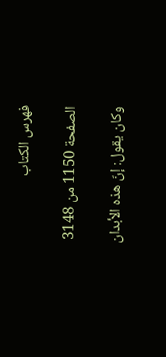فهرس الكتاب

الصفحة 1150 من 3148

وكان يقول: إنّ هذه الأبدان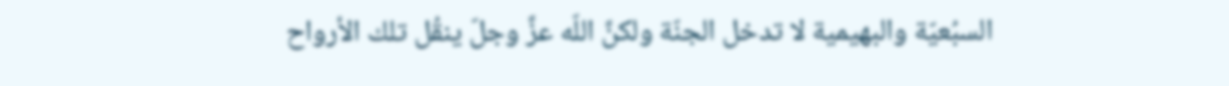السبُعيّة والبهيمية لا تدخل الجنّة ولكنَّ اللّه عزَّ وجلّ ينقُل تلك الأرواح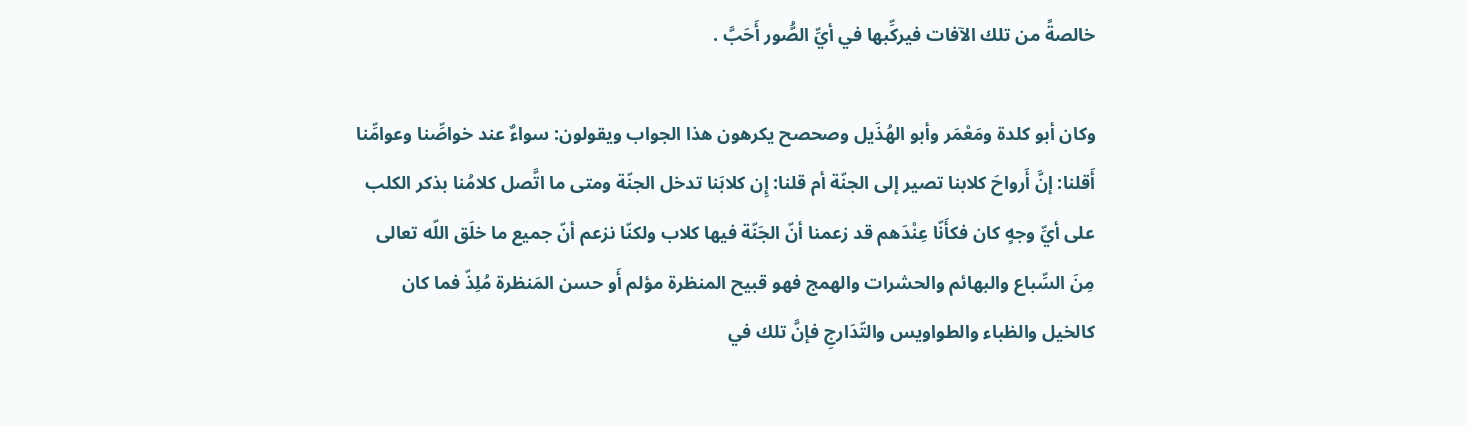خالصةً من تلك الآفات فيركِّبها في أيِّ الصُّور أَحَبَّ .

وكان أبو كلدة ومَعْمَر وأبو الهُذَيل وصحصح يكرهون هذا الجواب ويقولون: سواءٌ عند خواصِّنا وعوامِّنا أَقلنا: إنَّ أَرواحَ كلابنا تصير إلى الجنّة أم قلنا: إِن كلابَنا تدخل الجنّة ومتى ما اتَّصل كلامُنا بذكر الكلب على أيِّ وجهٍ كان فكأَنّا عِنْدَهم قد زعمنا أنّ الجَنّة فيها كلاب ولكنّا نزعم أنّ جميع ما خلَق اللّه تعالى مِنَ السِّباع والبهائم والحشرات والهمج فهو قبيح المنظرة مؤلم أَو حسن المَنظرة مُلِذّ فما كان كالخيل والظباء والطواويس والتّدَارجِ فإنَّ تلك في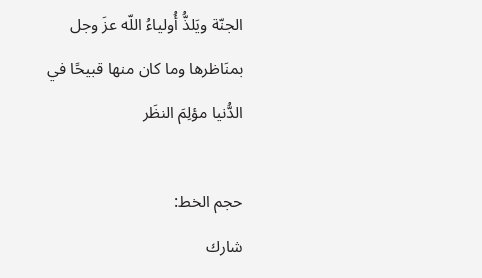الجنّة ويَلذُّ أُولياءُ اللّه عزَ وجل بمنَاظرها وما كان منها قبيحًا في الدُّنيا مؤلِمَ النظَر

حجم الخط:
شارك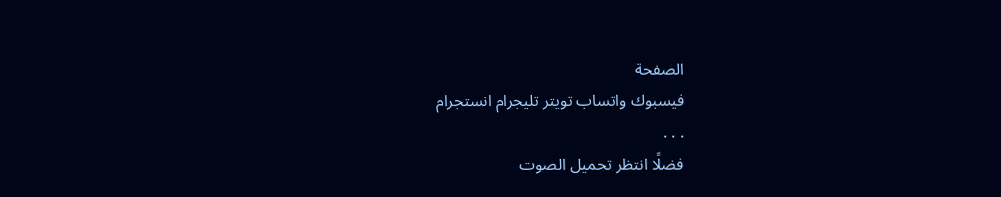الصفحة
فيسبوك واتساب تويتر تليجرام انستجرام
. . .
فضلًا انتظر تحميل الصوت